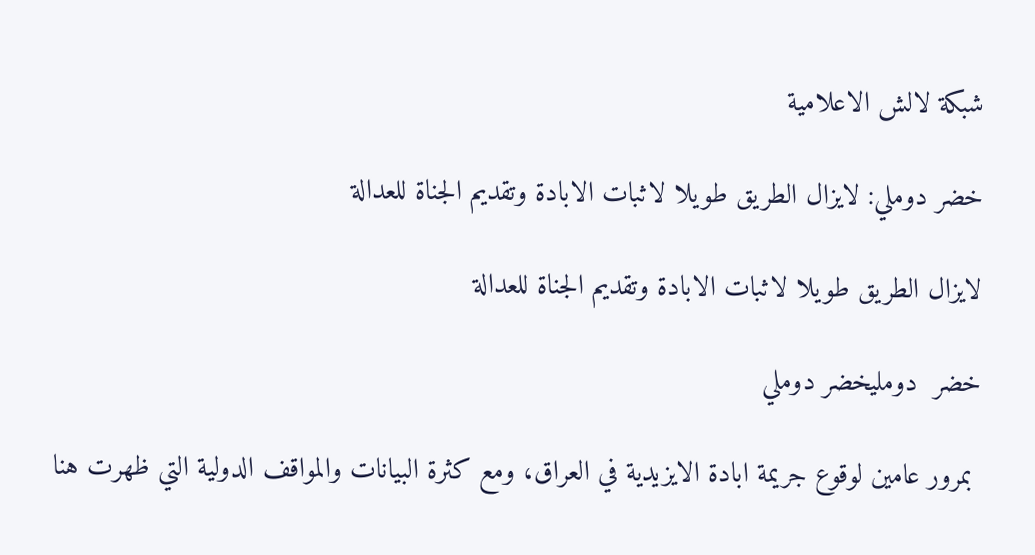شبكة لالش الاعلامية

خضر دوملي: لايزال الطريق طويلا لاثبات الابادة وتقديم الجناة للعدالة

لايزال الطريق طويلا لاثبات الابادة وتقديم الجناة للعدالة

خضر  دومليخضر دوملي

 بمرور عامين لوقوع جريمة ابادة الايزيدية في العراق، ومع كثرة البيانات والمواقف الدولية التي ظهرت هنا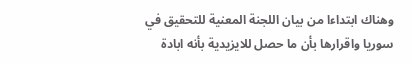وهناك ابتداءا من بيان اللجنة المعنية للتحقيق في سوريا واقرارها بأن ما حصل للايزيدية بأنه ابادة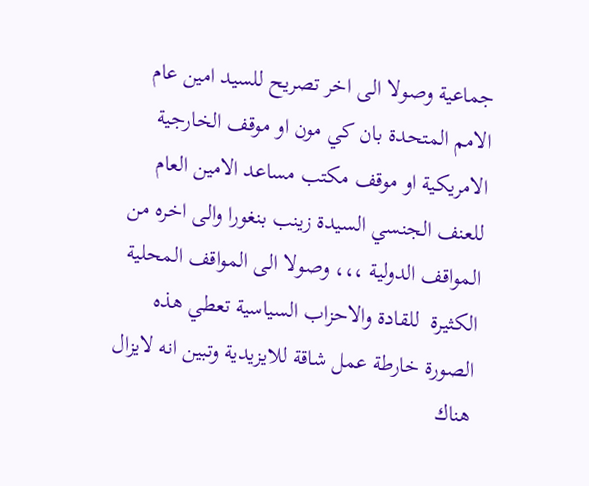جماعية وصولا الى اخر تصريح للسيد امين عام الامم المتحدة بان كي مون او موقف الخارجية الامريكية او موقف مكتب مساعد الامين العام للعنف الجنسي السيدة زينب بنغورا والى اخره من المواقف الدولية ،،، وصولا الى المواقف المحلية الكثيرة  للقادة والاحزاب السياسية تعطي هذه الصورة خارطة عمل شاقة للايزيدية وتبين انه لايزال هناك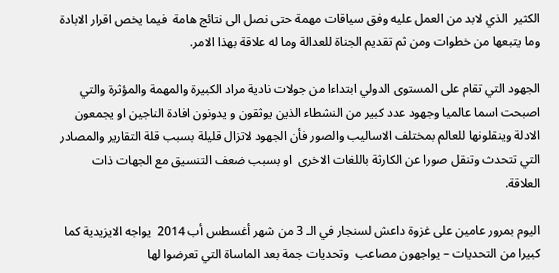الكثير  الذي لابد من العمل عليه وفق سياقات مهمة حتى نصل الى نتائج هامة  فيما يخص اقرار الابادة وما يتبعها من خطوات ومن ثم تقديم الجناة للعدالة وما له علاقة بهذا الامر.

الجهود التي تقام على المستوى الدولي ابتداءا من جولات نادية مراد الكبيرة والمهمة والمؤثرة والتي اصبحت اسما عالميا وجهود عدد كبير من النشطاء الذين يوثقون و يدونون افادة الناجين او يجمعون الادلة وينقلونها للعالم بمختلف الاساليب والصور فأن الجهود لاتزال قليلة بسبب قلة التقارير والمصادر التي تتحدث وتنقل صورا عن الكارثة باللغات الاخرى  او بسبب ضعف التنسيق مع الجهات ذات العلاقة.

اليوم بمرور عامين على غزوة داعش لسنجار في الـ 3 من شهر أغسطس أب 2014  يواجه الايزيدية كما كبيرا من التحديات – يواجهون مصاعب  وتحديات جمة بعد الماساة التي تعرضوا لها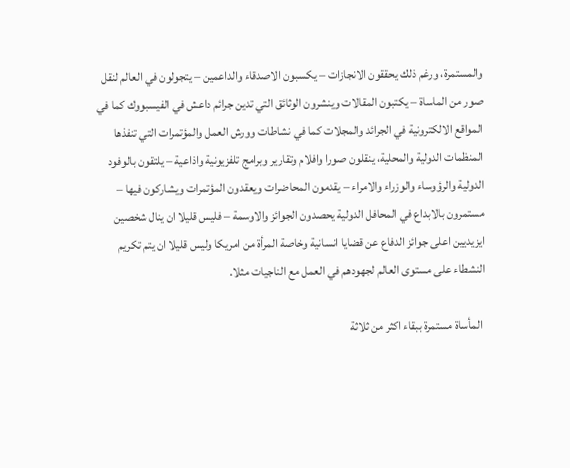والمستمرة، ورغم ذلك يحققون الانجازات – يكسبون الاصدقاء والداعمين – يتجولون في العالم لنقل صور من الماساة – يكتبون المقالات وينشرون الوثائق التي تدين جرائم داعش في الفيسبووك كما في المواقع الالكترونية في الجرائد والمجلات كما في نشاطات وورش العمل والمؤتمرات التي تنفذها المنظمات الدولية والمحلية، ينقلون صورا وافلام وتقارير وبرامج تلفزيونية واذاعية – يلتقون بالوفود الدولية والرؤوساء والوزراء والامراء – يقدمون المحاضرات ويعقدون المؤتمرات ويشاركون فيها – مستمرون بالابداع في المحافل الدولية يحصدون الجوائز والاوسمة – فليس قليلا ان ينال شخصين ايزيديين اعلى جوائز الدفاع عن قضايا انسانية وخاصة المرأة من امريكا وليس قليلا ان يتم تكريم النشطاء على مستوى العالم لجهودهم في العمل مع الناجيات مثلا.

 المأساة مستمرة ببقاء اكثر من ثلاثة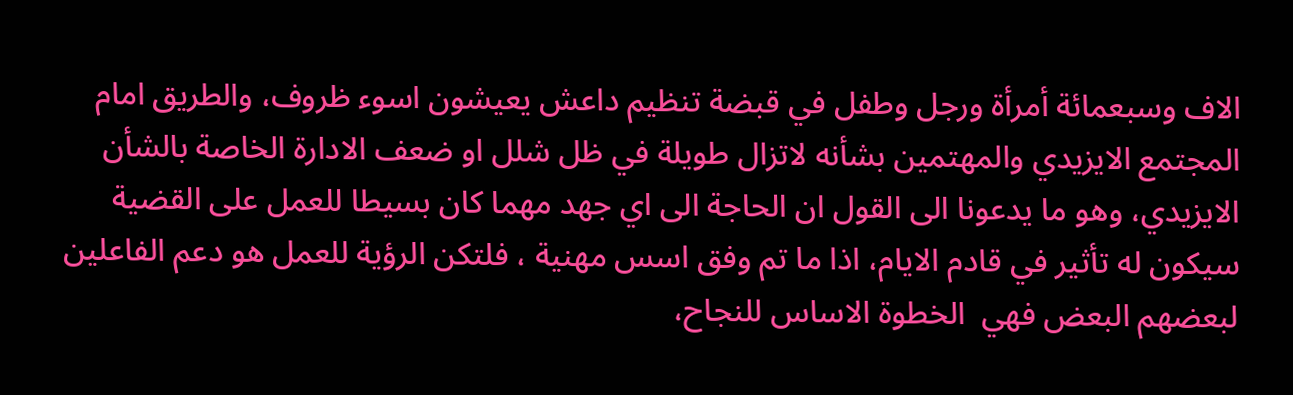الاف وسبعمائة أمرأة ورجل وطفل في قبضة تنظيم داعش يعيشون اسوء ظروف، والطريق امام المجتمع الايزيدي والمهتمين بشأنه لاتزال طويلة في ظل شلل او ضعف الادارة الخاصة بالشأن الايزيدي، وهو ما يدعونا الى القول ان الحاجة الى اي جهد مهما كان بسيطا للعمل على القضية سيكون له تأثير في قادم الايام، اذا ما تم وفق اسس مهنية ، فلتكن الرؤية للعمل هو دعم الفاعلين لبعضهم البعض فهي  الخطوة الاساس للنجاح،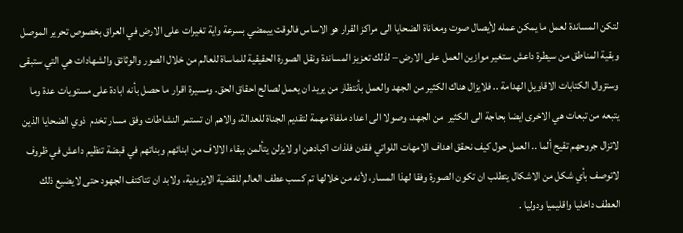لتكن المساندة لعمل ما يمكن عمله لأيصال صوت ومعاناة الضحايا الى مراكز القرار هو الاساس فالوقت ييمضي بسرعة واية تغيرات على الارض في العراق بخصوص تحرير الموصل وبقية المناطق من سيطرة داعش ستغير موازين العمل على الارض – لذلك تعزيز المساندة ونقل الصورة الحقيقية للماساة للعالم من خلال الصور والوثائق والشهادات هي التي ستبقى وستزوال الكتابات الاقاويل الهدامة .. فلايزال هناك الكثير من الجهد والعمل بأنتظار من يريد ان يعمل لصالح احقاق الحق. ومسيرة اقرار ما حصل بأنه ابادة على مستويات عدة وما يتبعه من تبعات هي الاخرى ايضا بحاجة الى الكثير  من الجهد، وصولا الى اعداد ملفاة مهمة لتقديم الجناة للعدالة، والاهم ان تستمر النشاطات وفق مسار تخدم  ذوي الضحايا الذين لاتزال جروحهم تقيح ألما .. العمل حول كيف نحقق اهداف الامهات اللواتي فقدن فلذات اكبادهن او لايزلن يتألمن ببقاء الالاف من ابنائهم وبناتهم في قبضة تنظيم داعش في ظروف لاتوصف بأي شكل من الاشكال يتطلب ان تكون الصورة وفقا لهذا المسار، لأنه من خلالها تم كسب عطف العالم للقضية الايزيدية، ولابد ان تتاكتف الجهود حتى لايضيع ذلك العطف داخليا واقليميا ودوليا .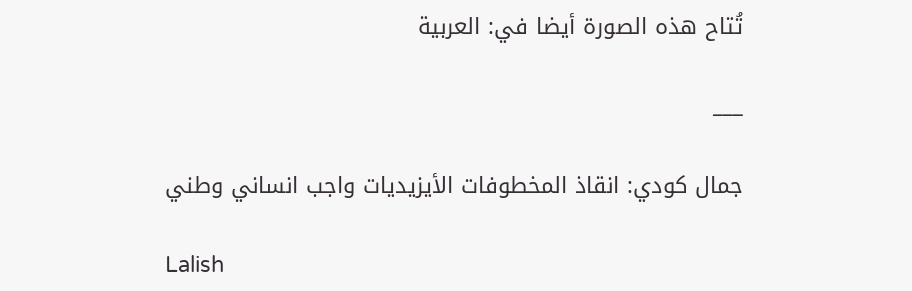تُتاح هذه الصورة أيضا في: العربية

___

جمال كودي: انقاذ المخطوفات الأيزيديات واجب انساني وطني

Lalish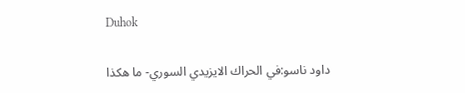Duhok

داود ناسو:في الحراك الايزيدي السوري- ما هكذا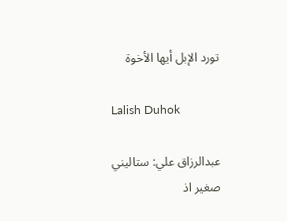تورد الإبل أيها الأخوة

Lalish Duhok

عبدالرزاق علي: ستاليني صغير اذ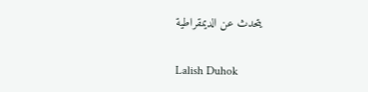يتحدث عن الديمقراطية

Lalish Duhok